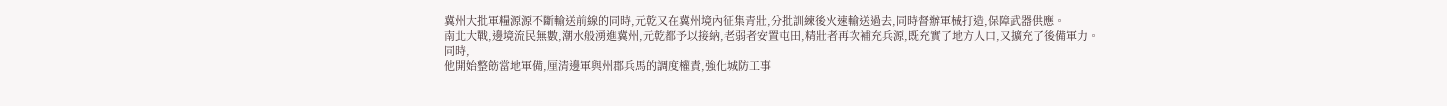冀州大批軍糧源源不斷輸送前線的同時,元乾又在冀州境內征集青壯,分批訓練後火速輸送過去,同時督辦軍械打造,保障武器供應。
南北大戰,邊境流民無數,潮水般湧進冀州,元乾都予以接納,老弱者安置屯田,精壯者再次補充兵源,既充實了地方人口,又擴充了後備軍力。
同時,
他開始整飭當地軍備,厘清邊軍與州郡兵馬的調度權責,強化城防工事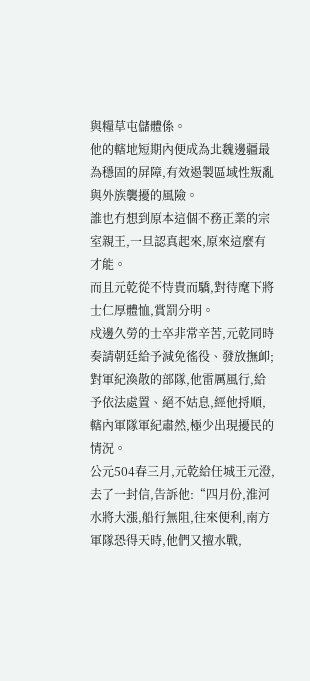與糧草屯儲體係。
他的轄地短期內便成為北魏邊疆最為穩固的屏障,有效遏製區域性叛亂與外族襲擾的風險。
誰也冇想到原本這個不務正業的宗室親王,一旦認真起來,原來這麼有才能。
而且元乾從不恃貴而驕,對待麾下將士仁厚體恤,賞罰分明。
戍邊久勞的士卒非常辛苦,元乾同時奏請朝廷給予減免徭役、發放撫卹;
對軍紀渙散的部隊,他雷厲風行,給予依法處置、絕不姑息,經他捋順,轄內軍隊軍紀肅然,極少出現擾民的情況。
公元504春三月,元乾給任城王元澄,去了一封信,告訴他:“四月份,淮河水將大漲,船行無阻,往來便利,南方軍隊恐得天時,他們又擅水戰,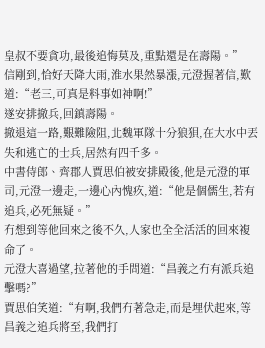皇叔不要貪功,最後追悔莫及,重點還是在壽陽。”
信剛到,恰好天降大雨,淮水果然暴漲,元澄握著信,歎道:“老三,可真是料事如神啊!”
遂安排撤兵,回鎮壽陽。
撤退這一路,艱難險阻,北魏軍隊十分狼狽,在大水中丟失和逃亡的士兵,居然有四千多。
中書侍郎、齊郡人賈思伯被安排殿後,他是元澄的軍司,元澄一邊走,一邊心內愧疚,道:“他是個儒生,若有追兵,必死無疑。”
冇想到等他回來之後不久,人家也全全活活的回來複命了。
元澄大喜過望,拉著他的手問道:“昌義之冇有派兵追擊嗎?”
賈思伯笑道:“有啊,我們冇著急走,而是埋伏起來,等昌義之追兵將至,我們打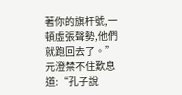著你的旗杆號,一頓虛張聲勢,他們就跑回去了。”
元澄禁不住歎息道:“孔子說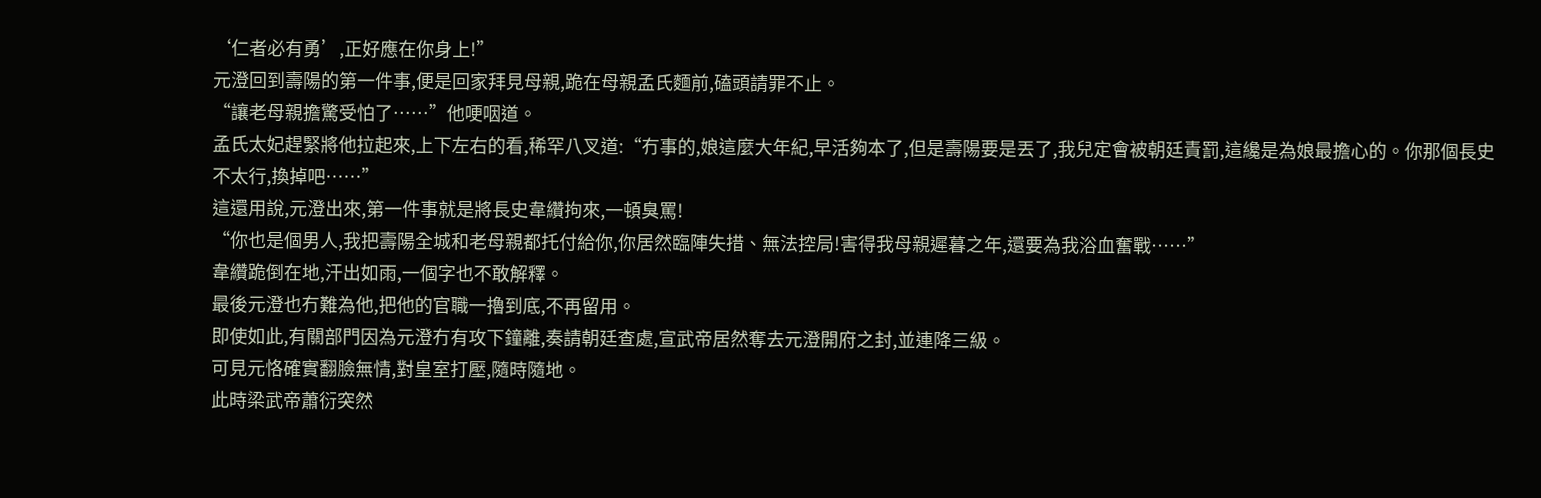‘仁者必有勇’,正好應在你身上!”
元澄回到壽陽的第一件事,便是回家拜見母親,跪在母親孟氏麵前,磕頭請罪不止。
“讓老母親擔驚受怕了……”他哽咽道。
孟氏太妃趕緊將他拉起來,上下左右的看,稀罕八叉道:“冇事的,娘這麼大年紀,早活夠本了,但是壽陽要是丟了,我兒定會被朝廷責罰,這纔是為娘最擔心的。你那個長史不太行,換掉吧……”
這還用說,元澄出來,第一件事就是將長史韋纘拘來,一頓臭罵!
“你也是個男人,我把壽陽全城和老母親都托付給你,你居然臨陣失措、無法控局!害得我母親遲暮之年,還要為我浴血奮戰……”
韋纘跪倒在地,汗出如雨,一個字也不敢解釋。
最後元澄也冇難為他,把他的官職一擼到底,不再留用。
即使如此,有關部門因為元澄冇有攻下鐘離,奏請朝廷查處,宣武帝居然奪去元澄開府之封,並連降三級。
可見元恪確實翻臉無情,對皇室打壓,隨時隨地。
此時梁武帝蕭衍突然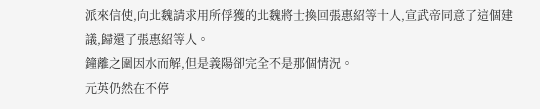派來信使,向北魏請求用所俘獲的北魏將士換回張惠紹等十人,宣武帝同意了這個建議,歸還了張惠紹等人。
鐘離之圍因水而解,但是義陽卻完全不是那個情況。
元英仍然在不停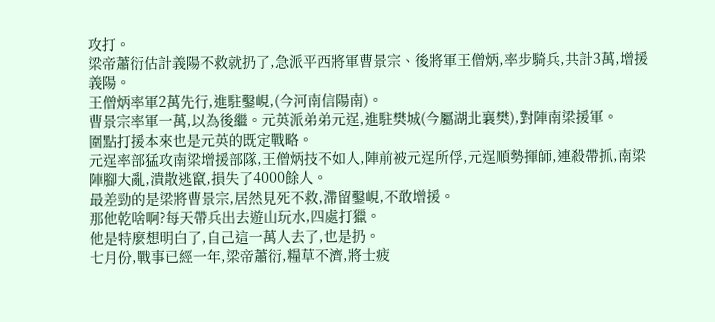攻打。
梁帝蕭衍估計義陽不救就扔了,急派平西將軍曹景宗、後將軍王僧炳,率步騎兵,共計3萬,增援義陽。
王僧炳率軍2萬先行,進駐鑿峴,(今河南信陽南)。
曹景宗率軍一萬,以為後繼。元英派弟弟元逞,進駐樊城(今屬湖北襄樊),對陣南梁援軍。
圍點打援本來也是元英的既定戰略。
元逞率部猛攻南梁增援部隊,王僧炳技不如人,陣前被元逞所俘,元逞順勢揮師,連殺帶抓,南梁陣腳大亂,潰散逃竄,損失了4000餘人。
最差勁的是梁將曹景宗,居然見死不救,滯留鑿峴,不敢增援。
那他乾啥啊?每天帶兵出去遊山玩水,四處打獵。
他是特麼想明白了,自己這一萬人去了,也是扔。
七月份,戰事已經一年,梁帝蕭衍,糧草不濟,將士疲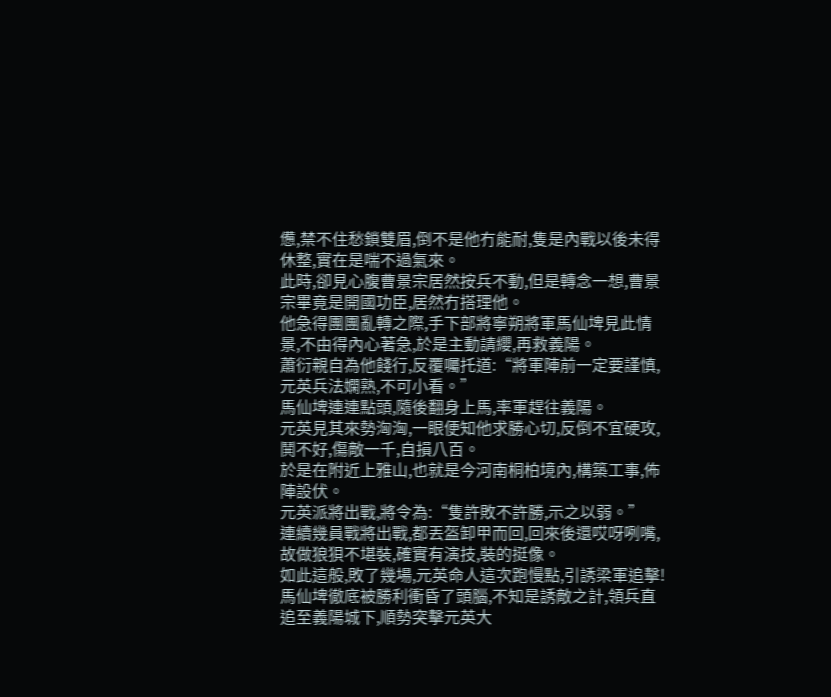憊,禁不住愁鎖雙眉,倒不是他冇能耐,隻是內戰以後未得休整,實在是喘不過氣來。
此時,卻見心腹曹景宗居然按兵不動,但是轉念一想,曹景宗畢竟是開國功臣,居然冇搭理他。
他急得團團亂轉之際,手下部將寧朔將軍馬仙埤見此情景,不由得內心著急,於是主動請纓,再救義陽。
蕭衍親自為他餞行,反覆囑托道:“將軍陣前一定要謹慎,元英兵法嫻熟,不可小看。”
馬仙埤連連點頭,隨後翻身上馬,率軍趕往義陽。
元英見其來勢洶洶,一眼便知他求勝心切,反倒不宜硬攻,鬨不好,傷敵一千,自損八百。
於是在附近上雅山,也就是今河南桐柏境內,構築工事,佈陣設伏。
元英派將出戰,將令為:“隻許敗不許勝,示之以弱。”
連續幾員戰將出戰,都丟盔卸甲而回,回來後還哎呀咧嘴,故做狼狽不堪裝,確實有演技,裝的挺像。
如此這般,敗了幾場,元英命人這次跑慢點,引誘梁軍追擊!
馬仙埤徹底被勝利衝昏了頭腦,不知是誘敵之計,領兵直追至義陽城下,順勢突擊元英大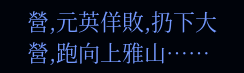營,元英佯敗,扔下大營,跑向上雅山……